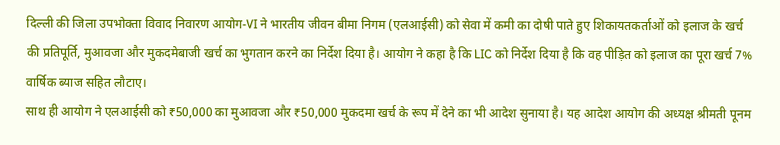दिल्ली की जिला उपभोक्ता विवाद निवारण आयोग-VI ने भारतीय जीवन बीमा निगम (एलआईसी) को सेवा में कमी का दोषी पाते हुए शिकायतकर्ताओं को इलाज के खर्च की प्रतिपूर्ति, मुआवजा और मुकदमेबाजी खर्च का भुगतान करने का निर्देश दिया है। आयोग ने कहा है कि LIC को निर्देश दिया है कि वह पीड़ित को इलाज का पूरा खर्च 7% वार्षिक ब्याज सहित लौटाए।
साथ ही आयोग ने एलआईसी को ₹50,000 का मुआवजा और ₹50,000 मुकदमा खर्च के रूप में देने का भी आदेश सुनाया है। यह आदेश आयोग की अध्यक्ष श्रीमती पूनम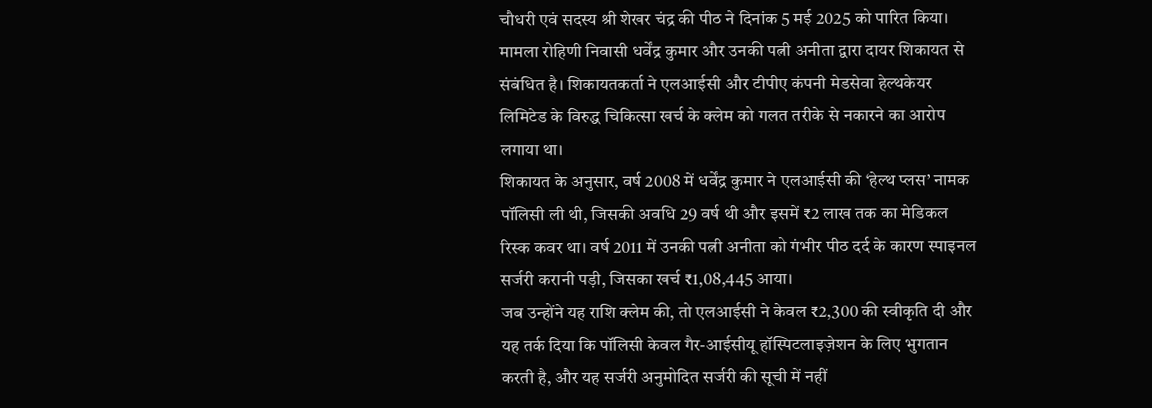चौधरी एवं सदस्य श्री शेखर चंद्र की पीठ ने दिनांक 5 मई 2025 को पारित किया। मामला रोहिणी निवासी धर्वेंद्र कुमार और उनकी पत्नी अनीता द्वारा दायर शिकायत से संबंधित है। शिकायतकर्ता ने एलआईसी और टीपीए कंपनी मेडसेवा हेल्थकेयर लिमिटेड के विरुद्ध चिकित्सा खर्च के क्लेम को गलत तरीके से नकारने का आरोप लगाया था।
शिकायत के अनुसार, वर्ष 2008 में धर्वेंद्र कुमार ने एलआईसी की ‘हेल्थ प्लस’ नामक पॉलिसी ली थी, जिसकी अवधि 29 वर्ष थी और इसमें ₹2 लाख तक का मेडिकल रिस्क कवर था। वर्ष 2011 में उनकी पत्नी अनीता को गंभीर पीठ दर्द के कारण स्पाइनल सर्जरी करानी पड़ी, जिसका खर्च ₹1,08,445 आया।
जब उन्होंने यह राशि क्लेम की, तो एलआईसी ने केवल ₹2,300 की स्वीकृति दी और यह तर्क दिया कि पॉलिसी केवल गैर-आईसीयू हॉस्पिटलाइज़ेशन के लिए भुगतान करती है, और यह सर्जरी अनुमोदित सर्जरी की सूची में नहीं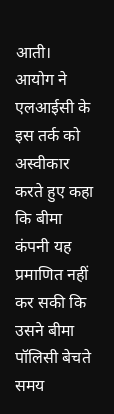आती।
आयोग ने एलआईसी के इस तर्क को अस्वीकार करते हुए कहा कि बीमा कंपनी यह प्रमाणित नहीं कर सकी कि उसने बीमा पॉलिसी बेचते समय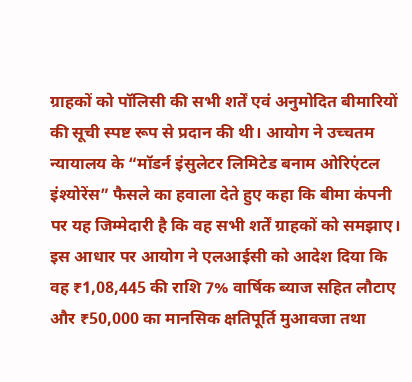ग्राहकों को पॉलिसी की सभी शर्तें एवं अनुमोदित बीमारियों की सूची स्पष्ट रूप से प्रदान की थी। आयोग ने उच्चतम न्यायालय के “मॉडर्न इंसुलेटर लिमिटेड बनाम ओरिएंटल इंश्योरेंस” फैसले का हवाला देते हुए कहा कि बीमा कंपनी पर यह जिम्मेदारी है कि वह सभी शर्तें ग्राहकों को समझाए।
इस आधार पर आयोग ने एलआईसी को आदेश दिया कि वह ₹1,08,445 की राशि 7% वार्षिक ब्याज सहित लौटाए और ₹50,000 का मानसिक क्षतिपूर्ति मुआवजा तथा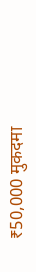₹50,000 मुकदमा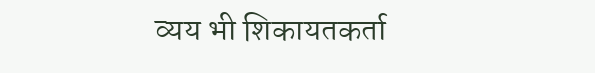व्यय भी शिकायतकर्ता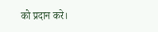को प्रदान करे।